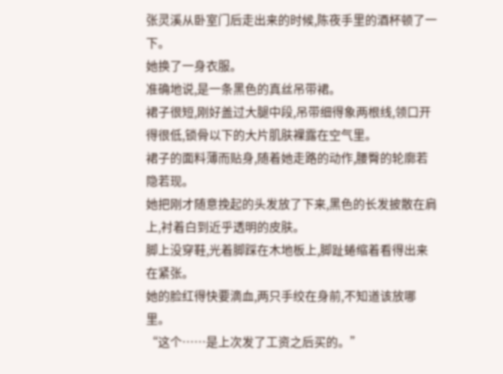张灵溪从卧室门后走出来的时候,陈夜手里的酒杯顿了一下。
她换了一身衣服。
准确地说,是一条黑色的真丝吊带裙。
裙子很短,刚好盖过大腿中段,吊带细得象两根线,领口开得很低,锁骨以下的大片肌肤裸露在空气里。
裙子的面料薄而贴身,随着她走路的动作,腰臀的轮廓若隐若现。
她把刚才随意挽起的头发放了下来,黑色的长发披散在肩上,衬着白到近乎透明的皮肤。
脚上没穿鞋,光着脚踩在木地板上,脚趾蜷缩着看得出来在紧张。
她的脸红得快要滴血,两只手绞在身前,不知道该放哪里。
“这个……是上次发了工资之后买的。”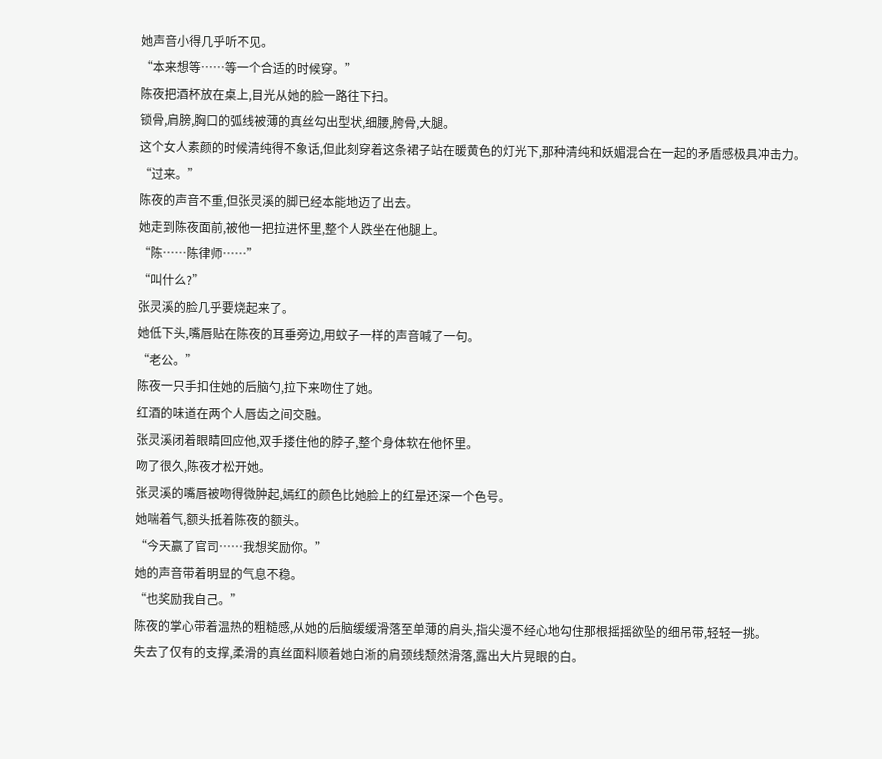她声音小得几乎听不见。
“本来想等……等一个合适的时候穿。”
陈夜把酒杯放在桌上,目光从她的脸一路往下扫。
锁骨,肩膀,胸口的弧线被薄的真丝勾出型状,细腰,胯骨,大腿。
这个女人素颜的时候清纯得不象话,但此刻穿着这条裙子站在暖黄色的灯光下,那种清纯和妖媚混合在一起的矛盾感极具冲击力。
“过来。”
陈夜的声音不重,但张灵溪的脚已经本能地迈了出去。
她走到陈夜面前,被他一把拉进怀里,整个人跌坐在他腿上。
“陈……陈律师……”
“叫什么?”
张灵溪的脸几乎要烧起来了。
她低下头,嘴唇贴在陈夜的耳垂旁边,用蚊子一样的声音喊了一句。
“老公。”
陈夜一只手扣住她的后脑勺,拉下来吻住了她。
红酒的味道在两个人唇齿之间交融。
张灵溪闭着眼睛回应他,双手搂住他的脖子,整个身体软在他怀里。
吻了很久,陈夜才松开她。
张灵溪的嘴唇被吻得微肿起,嫣红的颜色比她脸上的红晕还深一个色号。
她喘着气,额头抵着陈夜的额头。
“今天赢了官司……我想奖励你。”
她的声音带着明显的气息不稳。
“也奖励我自己。”
陈夜的掌心带着温热的粗糙感,从她的后脑缓缓滑落至单薄的肩头,指尖漫不经心地勾住那根摇摇欲坠的细吊带,轻轻一挑。
失去了仅有的支撑,柔滑的真丝面料顺着她白淅的肩颈线颓然滑落,露出大片晃眼的白。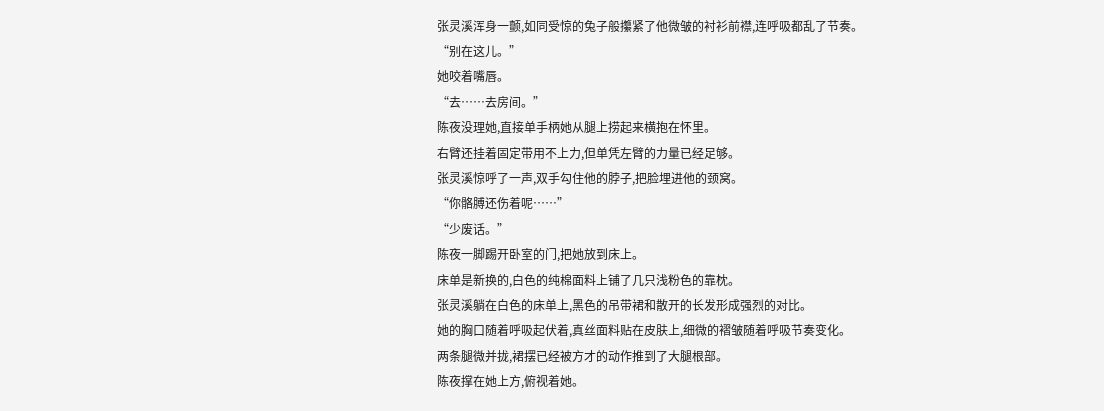张灵溪浑身一颤,如同受惊的兔子般攥紧了他微皱的衬衫前襟,连呼吸都乱了节奏。
“别在这儿。”
她咬着嘴唇。
“去……去房间。”
陈夜没理她,直接单手柄她从腿上捞起来横抱在怀里。
右臂还挂着固定带用不上力,但单凭左臂的力量已经足够。
张灵溪惊呼了一声,双手勾住他的脖子,把脸埋进他的颈窝。
“你骼膊还伤着呢……”
“少废话。”
陈夜一脚踢开卧室的门,把她放到床上。
床单是新换的,白色的纯棉面料上铺了几只浅粉色的靠枕。
张灵溪躺在白色的床单上,黑色的吊带裙和散开的长发形成强烈的对比。
她的胸口随着呼吸起伏着,真丝面料贴在皮肤上,细微的褶皱随着呼吸节奏变化。
两条腿微并拢,裙摆已经被方才的动作推到了大腿根部。
陈夜撑在她上方,俯视着她。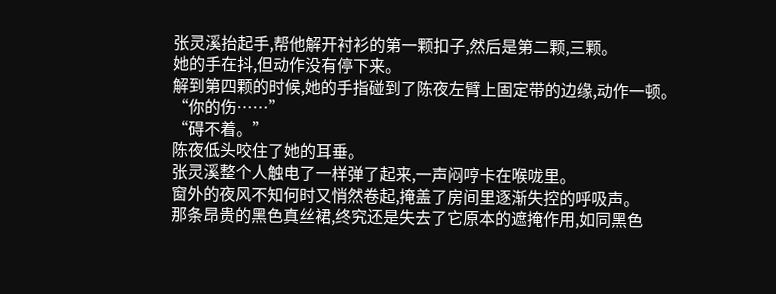张灵溪抬起手,帮他解开衬衫的第一颗扣子,然后是第二颗,三颗。
她的手在抖,但动作没有停下来。
解到第四颗的时候,她的手指碰到了陈夜左臂上固定带的边缘,动作一顿。
“你的伤……”
“碍不着。”
陈夜低头咬住了她的耳垂。
张灵溪整个人触电了一样弹了起来,一声闷哼卡在喉咙里。
窗外的夜风不知何时又悄然卷起,掩盖了房间里逐渐失控的呼吸声。
那条昂贵的黑色真丝裙,终究还是失去了它原本的遮掩作用,如同黑色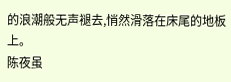的浪潮般无声褪去,悄然滑落在床尾的地板上。
陈夜虽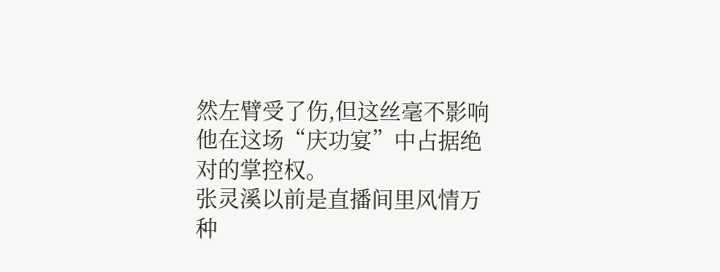然左臂受了伤,但这丝毫不影响他在这场“庆功宴”中占据绝对的掌控权。
张灵溪以前是直播间里风情万种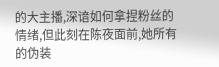的大主播,深谙如何拿捏粉丝的情绪,但此刻在陈夜面前,她所有的伪装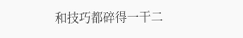和技巧都碎得一干二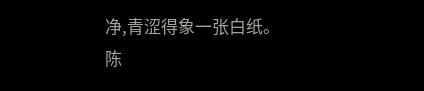净,青涩得象一张白纸。
陈